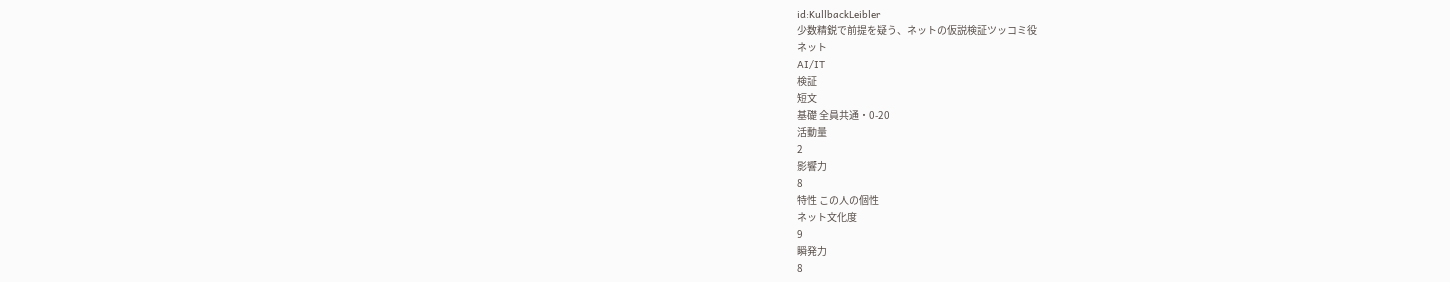id:KullbackLeibler
少数精鋭で前提を疑う、ネットの仮説検証ツッコミ役
ネット
AI/IT
検証
短文
基礎 全員共通・0-20
活動量
2
影響力
8
特性 この人の個性
ネット文化度
9
瞬発力
8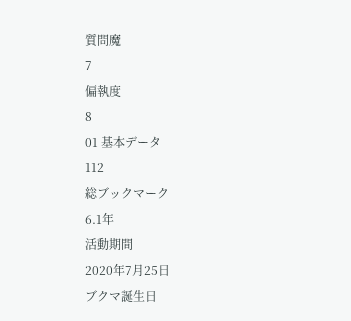質問魔
7
偏執度
8
01 基本データ
112
総ブックマーク
6.1年
活動期間
2020年7月25日
ブクマ誕生日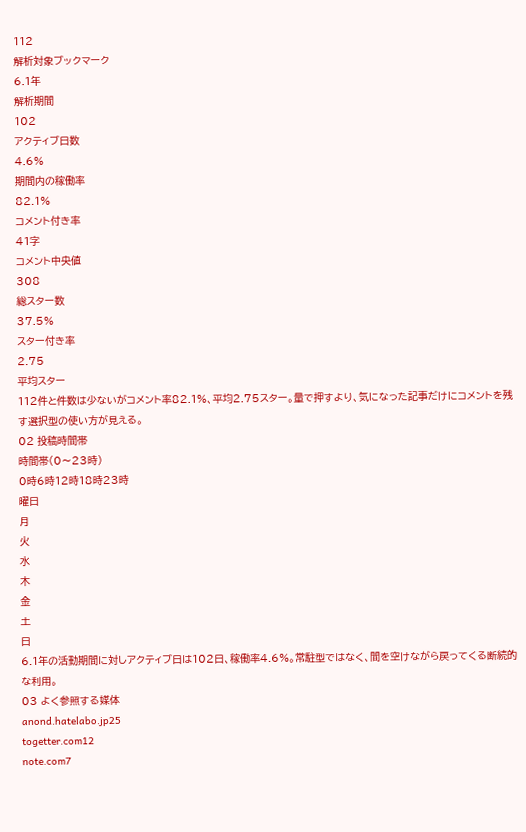112
解析対象ブックマーク
6.1年
解析期間
102
アクティブ日数
4.6%
期間内の稼働率
82.1%
コメント付き率
41字
コメント中央値
308
総スター数
37.5%
スター付き率
2.75
平均スター
112件と件数は少ないがコメント率82.1%、平均2.75スター。量で押すより、気になった記事だけにコメントを残す選択型の使い方が見える。
02 投稿時間帯
時間帯(0〜23時)
0時6時12時18時23時
曜日
月
火
水
木
金
土
日
6.1年の活動期間に対しアクティブ日は102日、稼働率4.6%。常駐型ではなく、間を空けながら戻ってくる断続的な利用。
03 よく参照する媒体
anond.hatelabo.jp25
togetter.com12
note.com7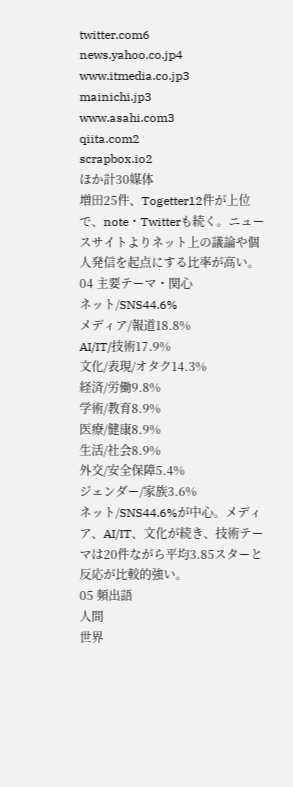twitter.com6
news.yahoo.co.jp4
www.itmedia.co.jp3
mainichi.jp3
www.asahi.com3
qiita.com2
scrapbox.io2
ほか計30媒体
増田25件、Togetter12件が上位で、note・Twitterも続く。ニュースサイトよりネット上の議論や個人発信を起点にする比率が高い。
04 主要テーマ・関心
ネット/SNS44.6%
メディア/報道18.8%
AI/IT/技術17.9%
文化/表現/オタク14.3%
経済/労働9.8%
学術/教育8.9%
医療/健康8.9%
生活/社会8.9%
外交/安全保障5.4%
ジェンダー/家族3.6%
ネット/SNS44.6%が中心。メディア、AI/IT、文化が続き、技術テーマは20件ながら平均3.85スターと反応が比較的強い。
05 頻出語
人間
世界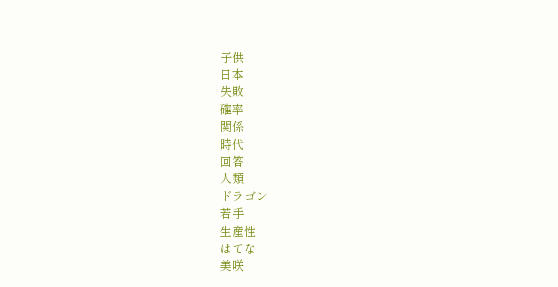子供
日本
失敗
確率
関係
時代
回答
人類
ドラゴン
若手
生産性
はてな
美咲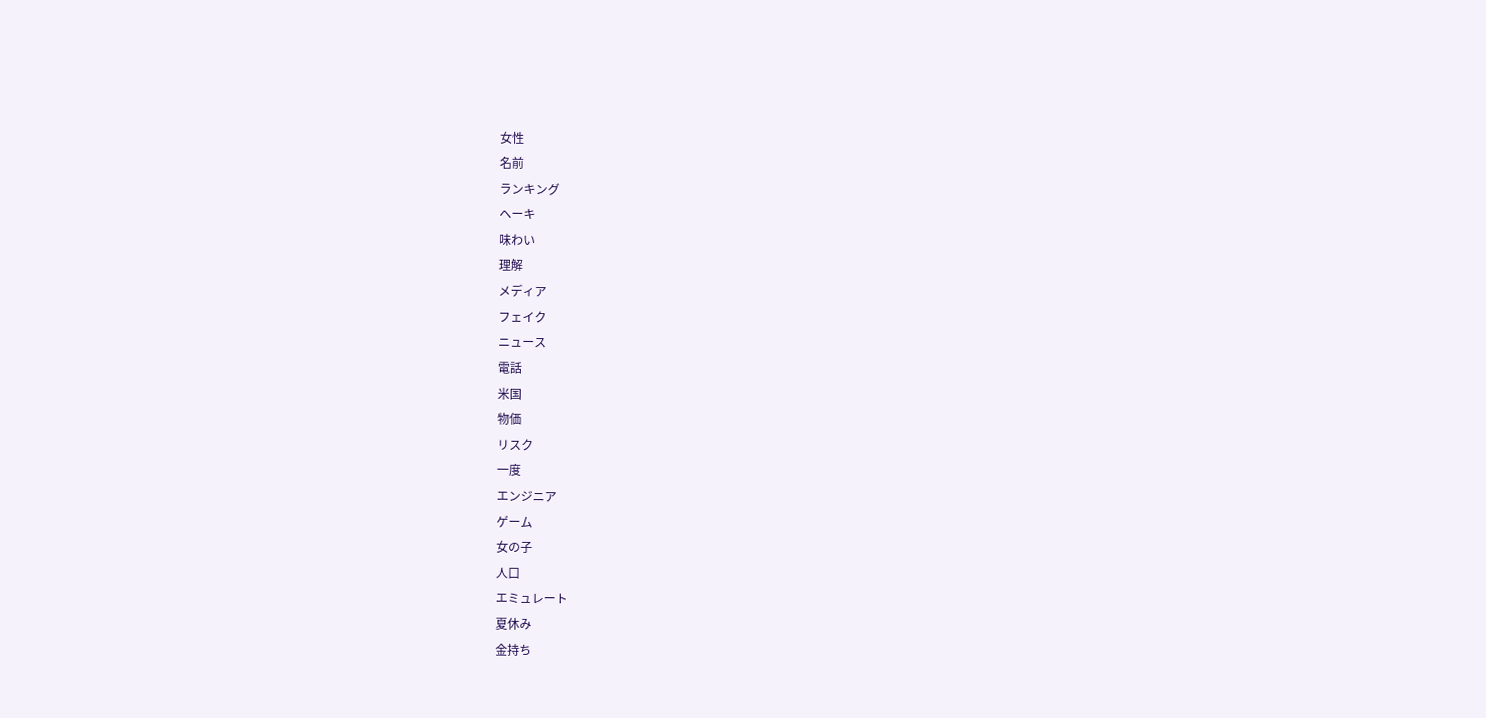女性
名前
ランキング
ヘーキ
味わい
理解
メディア
フェイク
ニュース
電話
米国
物価
リスク
一度
エンジニア
ゲーム
女の子
人口
エミュレート
夏休み
金持ち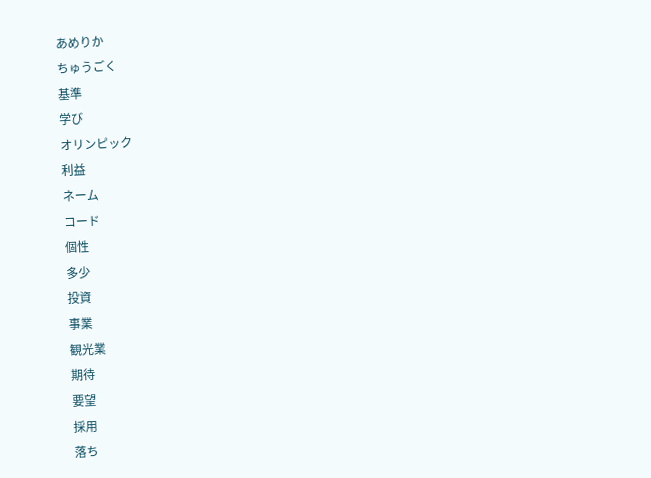あめりか
ちゅうごく
基準
学び
オリンピック
利益
ネーム
コード
個性
多少
投資
事業
観光業
期待
要望
採用
落ち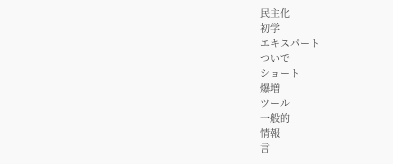民主化
初学
エキスパート
ついで
ショート
爆増
ツール
一般的
情報
言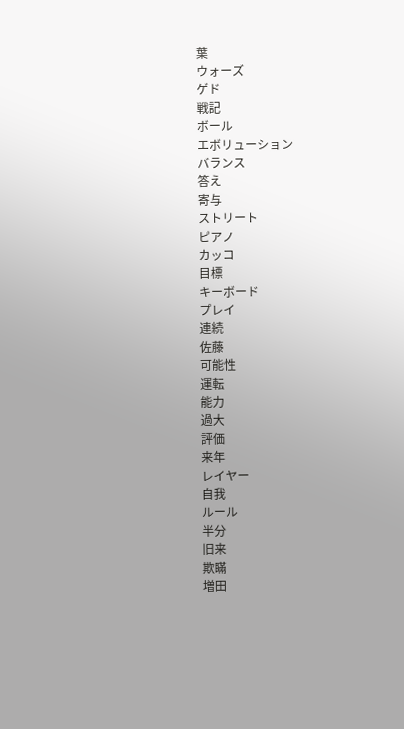葉
ウォーズ
ゲド
戦記
ボール
エボリューション
バランス
答え
寄与
ストリート
ピアノ
カッコ
目標
キーボード
プレイ
連続
佐藤
可能性
運転
能力
過大
評価
来年
レイヤー
自我
ルール
半分
旧来
欺瞞
増田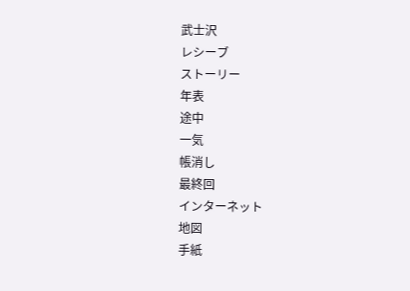武士沢
レシーブ
ストーリー
年表
途中
一気
帳消し
最終回
インターネット
地図
手紙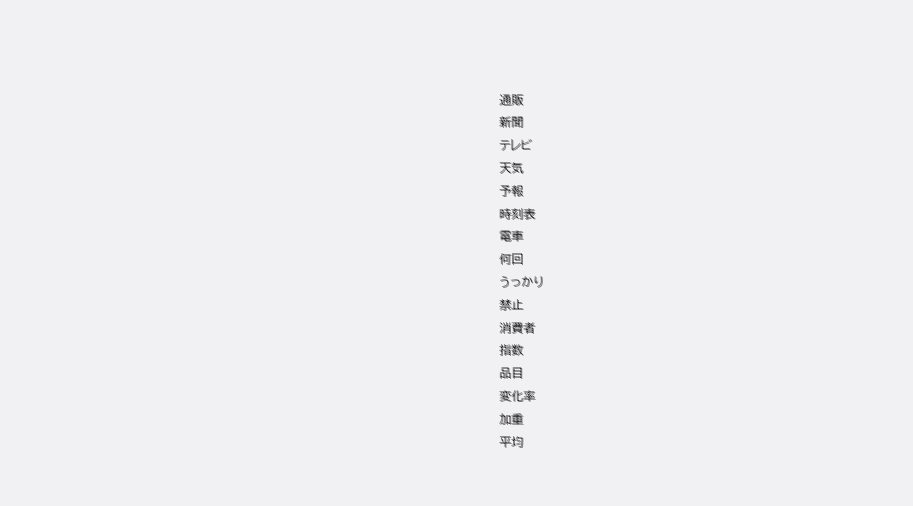通販
新聞
テレビ
天気
予報
時刻表
電車
何回
うっかり
禁止
消費者
指数
品目
変化率
加重
平均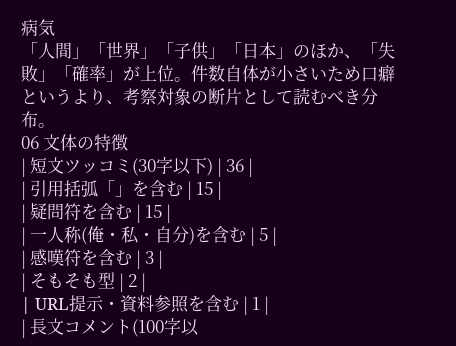病気
「人間」「世界」「子供」「日本」のほか、「失敗」「確率」が上位。件数自体が小さいため口癖というより、考察対象の断片として読むべき分布。
06 文体の特徴
| 短文ツッコミ(30字以下) | 36 |
| 引用括弧「」を含む | 15 |
| 疑問符を含む | 15 |
| 一人称(俺・私・自分)を含む | 5 |
| 感嘆符を含む | 3 |
| そもそも型 | 2 |
| URL提示・資料参照を含む | 1 |
| 長文コメント(100字以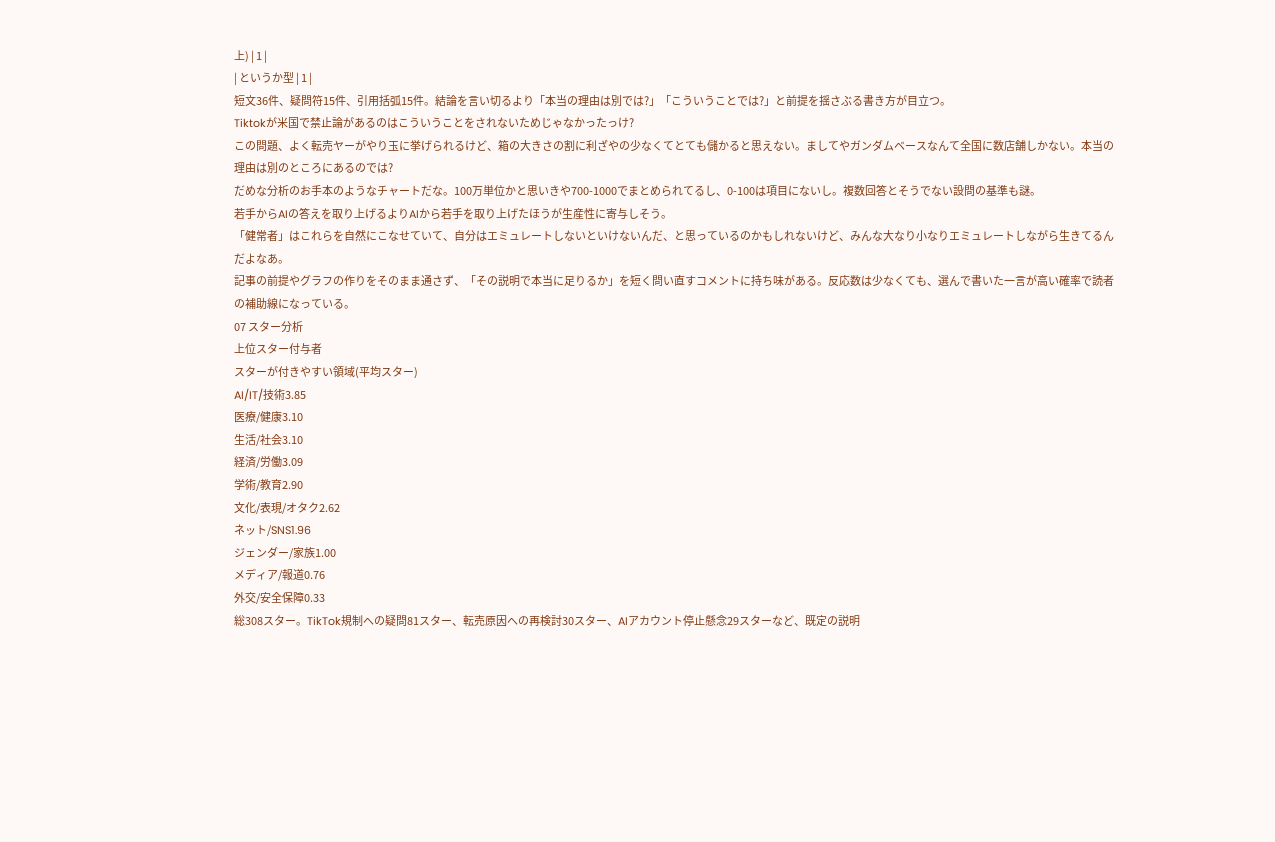上) | 1 |
| というか型 | 1 |
短文36件、疑問符15件、引用括弧15件。結論を言い切るより「本当の理由は別では?」「こういうことでは?」と前提を揺さぶる書き方が目立つ。
Tiktokが米国で禁止論があるのはこういうことをされないためじゃなかったっけ?
この問題、よく転売ヤーがやり玉に挙げられるけど、箱の大きさの割に利ざやの少なくてとても儲かると思えない。ましてやガンダムベースなんて全国に数店舗しかない。本当の理由は別のところにあるのでは?
だめな分析のお手本のようなチャートだな。100万単位かと思いきや700-1000でまとめられてるし、0-100は項目にないし。複数回答とそうでない設問の基準も謎。
若手からAIの答えを取り上げるよりAIから若手を取り上げたほうが生産性に寄与しそう。
「健常者」はこれらを自然にこなせていて、自分はエミュレートしないといけないんだ、と思っているのかもしれないけど、みんな大なり小なりエミュレートしながら生きてるんだよなあ。
記事の前提やグラフの作りをそのまま通さず、「その説明で本当に足りるか」を短く問い直すコメントに持ち味がある。反応数は少なくても、選んで書いた一言が高い確率で読者の補助線になっている。
07 スター分析
上位スター付与者
スターが付きやすい領域(平均スター)
AI/IT/技術3.85
医療/健康3.10
生活/社会3.10
経済/労働3.09
学術/教育2.90
文化/表現/オタク2.62
ネット/SNS1.96
ジェンダー/家族1.00
メディア/報道0.76
外交/安全保障0.33
総308スター。TikTok規制への疑問81スター、転売原因への再検討30スター、AIアカウント停止懸念29スターなど、既定の説明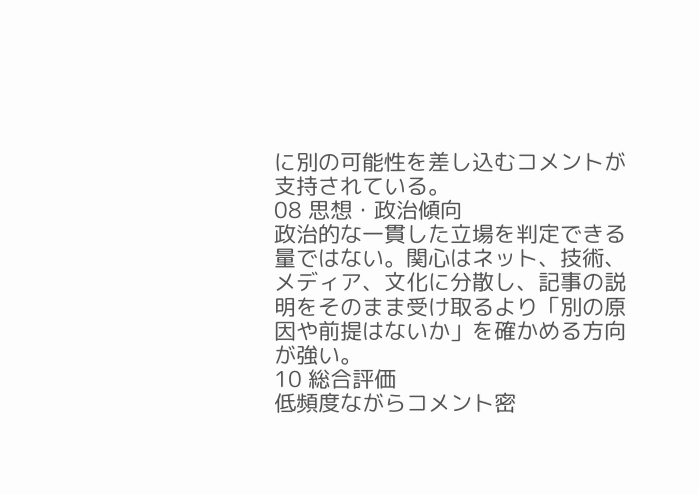に別の可能性を差し込むコメントが支持されている。
08 思想・政治傾向
政治的な一貫した立場を判定できる量ではない。関心はネット、技術、メディア、文化に分散し、記事の説明をそのまま受け取るより「別の原因や前提はないか」を確かめる方向が強い。
10 総合評価
低頻度ながらコメント密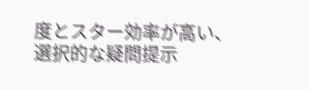度とスター効率が高い、選択的な疑問提示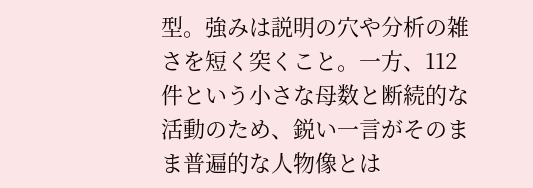型。強みは説明の穴や分析の雑さを短く突くこと。一方、112件という小さな母数と断続的な活動のため、鋭い一言がそのまま普遍的な人物像とは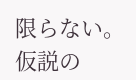限らない。仮説の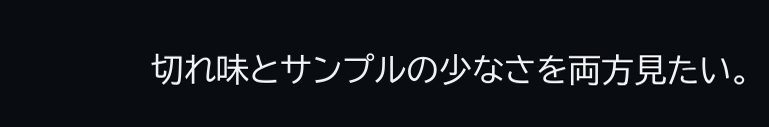切れ味とサンプルの少なさを両方見たい。